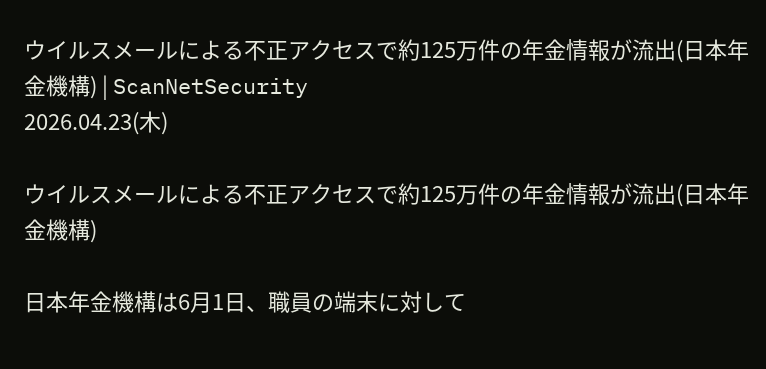ウイルスメールによる不正アクセスで約125万件の年金情報が流出(日本年金機構) | ScanNetSecurity
2026.04.23(木)

ウイルスメールによる不正アクセスで約125万件の年金情報が流出(日本年金機構)

日本年金機構は6月1日、職員の端末に対して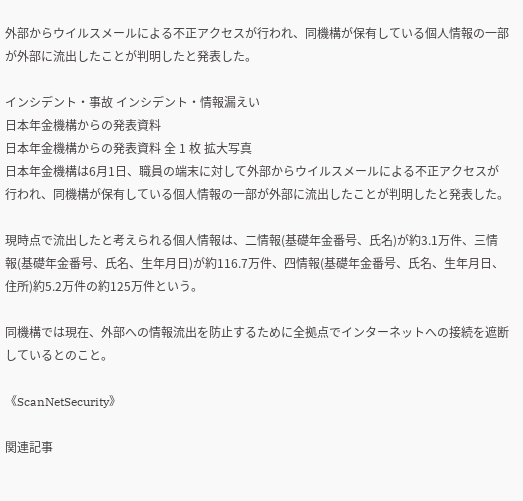外部からウイルスメールによる不正アクセスが行われ、同機構が保有している個人情報の一部が外部に流出したことが判明したと発表した。

インシデント・事故 インシデント・情報漏えい
日本年金機構からの発表資料
日本年金機構からの発表資料 全 1 枚 拡大写真
日本年金機構は6月1日、職員の端末に対して外部からウイルスメールによる不正アクセスが行われ、同機構が保有している個人情報の一部が外部に流出したことが判明したと発表した。

現時点で流出したと考えられる個人情報は、二情報(基礎年金番号、氏名)が約3.1万件、三情報(基礎年金番号、氏名、生年月日)が約116.7万件、四情報(基礎年金番号、氏名、生年月日、住所)約5.2万件の約125万件という。

同機構では現在、外部への情報流出を防止するために全拠点でインターネットへの接続を遮断しているとのこと。

《ScanNetSecurity》

関連記事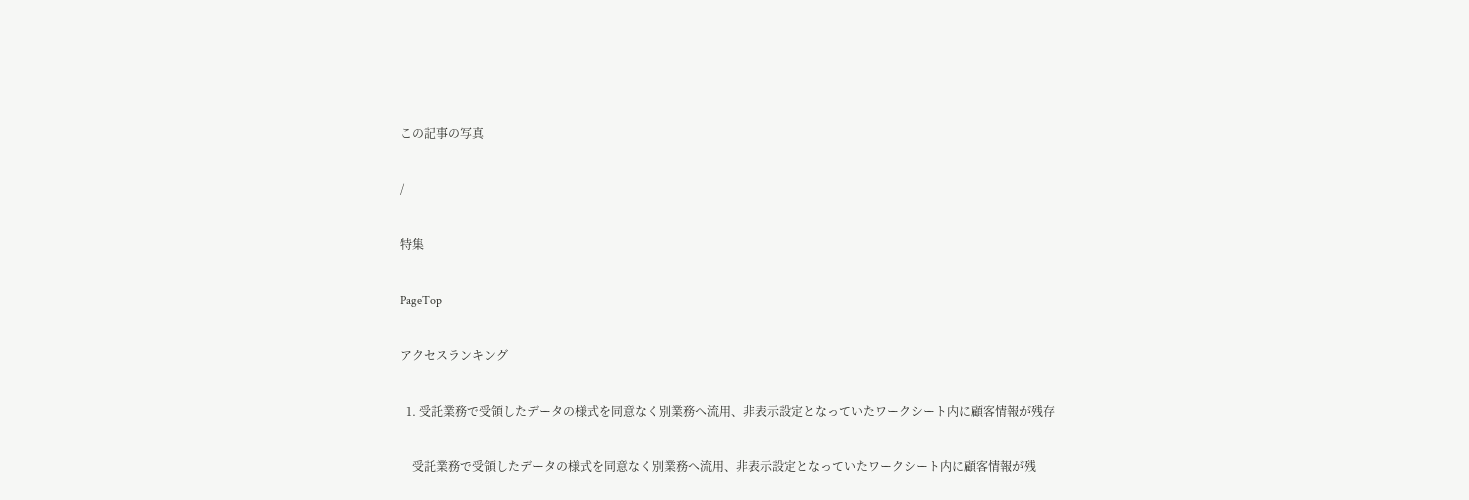この記事の写真

/

特集

PageTop

アクセスランキング

  1. 受託業務で受領したデータの様式を同意なく別業務へ流用、非表示設定となっていたワークシート内に顧客情報が残存

    受託業務で受領したデータの様式を同意なく別業務へ流用、非表示設定となっていたワークシート内に顧客情報が残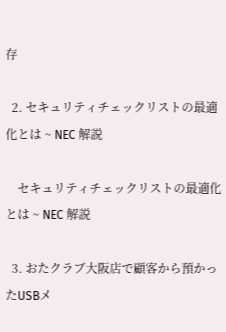存

  2. セキュリティチェックリストの最適化とは ~ NEC 解説

    セキュリティチェックリストの最適化とは ~ NEC 解説

  3. おたクラブ大阪店で顧客から預かったUSBメ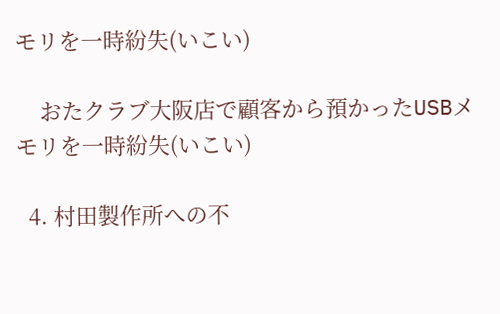モリを一時紛失(いこい)

    おたクラブ大阪店で顧客から預かったUSBメモリを一時紛失(いこい)

  4. 村田製作所への不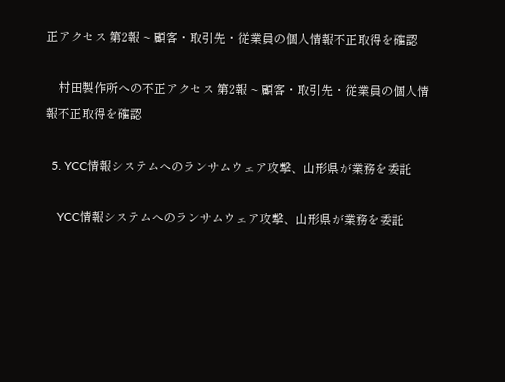正アクセス 第2報 ~ 顧客・取引先・従業員の個人情報不正取得を確認

    村田製作所への不正アクセス 第2報 ~ 顧客・取引先・従業員の個人情報不正取得を確認

  5. YCC情報システムへのランサムウェア攻撃、山形県が業務を委託

    YCC情報システムへのランサムウェア攻撃、山形県が業務を委託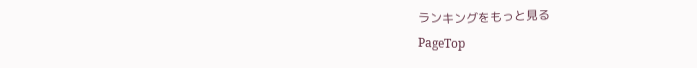ランキングをもっと見る
PageTop